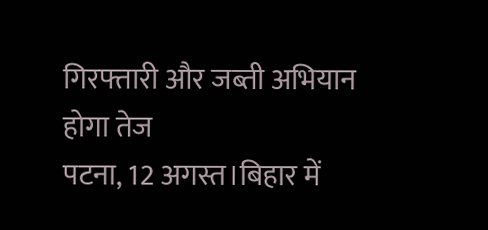गिरफ्तारी और जब्ती अभियान होगा तेज
पटना, 12 अगस्त।बिहार में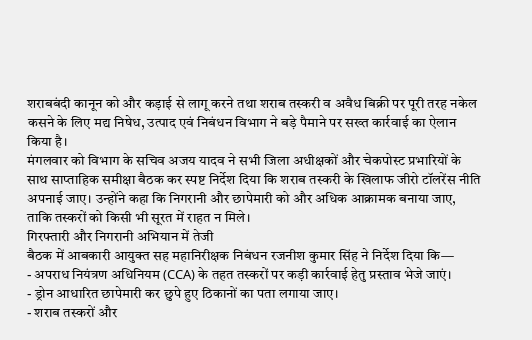शराबबंदी कानून को और कड़ाई से लागू करने तथा शराब तस्करी व अवैध बिक्री पर पूरी तरह नकेल कसने के लिए मद्य निषेध, उत्पाद एवं निबंधन विभाग ने बड़े पैमाने पर सख्त कार्रवाई का ऐलान किया है।
मंगलवार को विभाग के सचिव अजय यादव ने सभी जिला अधीक्षकों और चेकपोस्ट प्रभारियों के साथ साप्ताहिक समीक्षा बैठक कर स्पष्ट निर्देश दिया कि शराब तस्करी के खिलाफ जीरो टॉलरेंस नीति अपनाई जाए। उन्होंने कहा कि निगरानी और छापेमारी को और अधिक आक्रामक बनाया जाए, ताकि तस्करों को किसी भी सूरत में राहत न मिले।
गिरफ्तारी और निगरानी अभियान में तेजी
बैठक में आबकारी आयुक्त सह महानिरीक्षक निबंधन रजनीश कुमार सिंह ने निर्देश दिया कि—
- अपराध नियंत्रण अधिनियम (CCA) के तहत तस्करों पर कड़ी कार्रवाई हेतु प्रस्ताव भेजे जाएं।
- ड्रोन आधारित छापेमारी कर छुपे हुए ठिकानों का पता लगाया जाए।
- शराब तस्करों और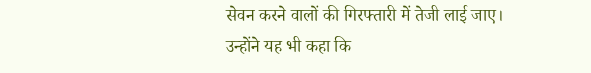सेवन करने वालों की गिरफ्तारी में तेजी लाई जाए।
उन्होंने यह भी कहा कि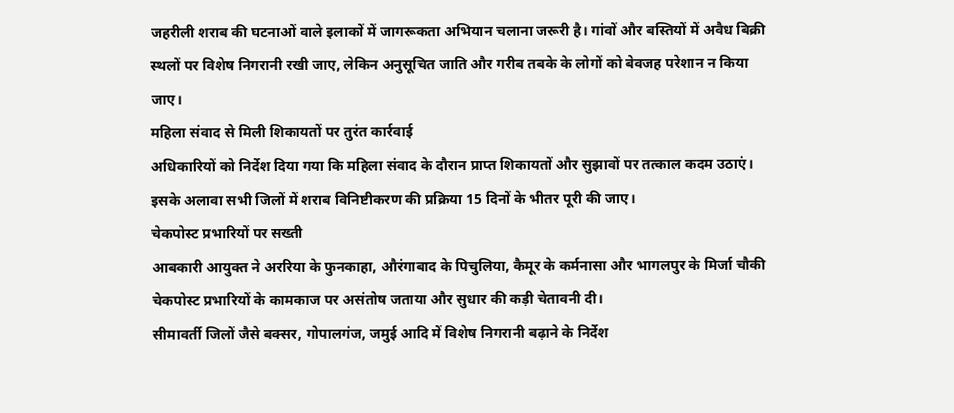जहरीली शराब की घटनाओं वाले इलाकों में जागरूकता अभियान चलाना जरूरी है। गांवों और बस्तियों में अवैध बिक्री स्थलों पर विशेष निगरानी रखी जाए, लेकिन अनुसूचित जाति और गरीब तबके के लोगों को बेवजह परेशान न किया जाए।
महिला संवाद से मिली शिकायतों पर तुरंत कार्रवाई
अधिकारियों को निर्देश दिया गया कि महिला संवाद के दौरान प्राप्त शिकायतों और सुझावों पर तत्काल कदम उठाएं। इसके अलावा सभी जिलों में शराब विनिष्टीकरण की प्रक्रिया 15 दिनों के भीतर पूरी की जाए।
चेकपोस्ट प्रभारियों पर सख्ती
आबकारी आयुक्त ने अररिया के फुनकाहा, औरंगाबाद के पिचुलिया, कैमूर के कर्मनासा और भागलपुर के मिर्जा चौकी चेकपोस्ट प्रभारियों के कामकाज पर असंतोष जताया और सुधार की कड़ी चेतावनी दी।
सीमावर्ती जिलों जैसे बक्सर, गोपालगंज, जमुई आदि में विशेष निगरानी बढ़ाने के निर्देश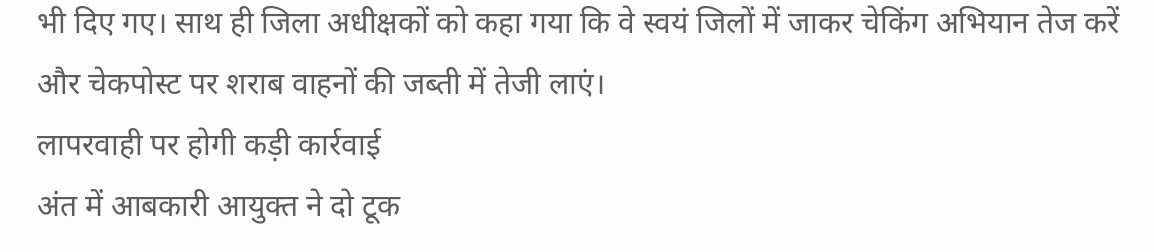भी दिए गए। साथ ही जिला अधीक्षकों को कहा गया कि वे स्वयं जिलों में जाकर चेकिंग अभियान तेज करें और चेकपोस्ट पर शराब वाहनों की जब्ती में तेजी लाएं।
लापरवाही पर होगी कड़ी कार्रवाई
अंत में आबकारी आयुक्त ने दो टूक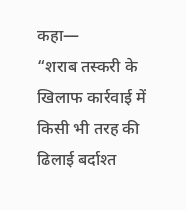कहा—
“शराब तस्करी के खिलाफ कार्रवाई में किसी भी तरह की ढिलाई बर्दाश्त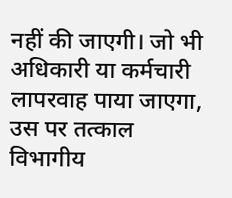नहीं की जाएगी। जो भी अधिकारी या कर्मचारी लापरवाह पाया जाएगा, उस पर तत्काल विभागीय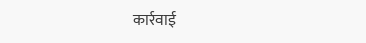कार्रवाई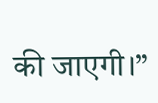की जाएगी।”